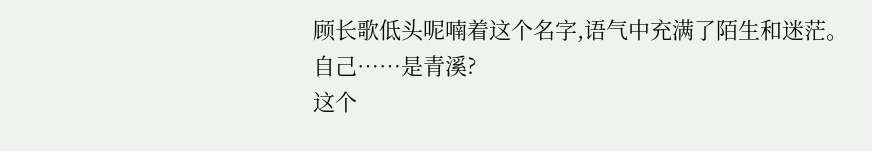顾长歌低头呢喃着这个名字,语气中充满了陌生和迷茫。
自己……是青溪?
这个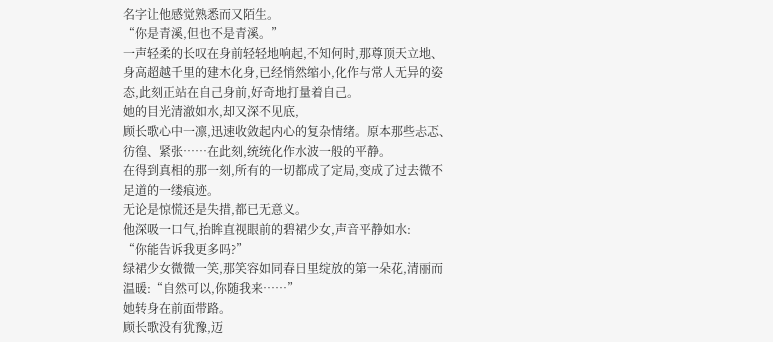名字让他感觉熟悉而又陌生。
“你是青溪,但也不是青溪。”
一声轻柔的长叹在身前轻轻地响起,不知何时,那尊顶天立地、身高超越千里的建木化身,已经悄然缩小,化作与常人无异的姿态,此刻正站在自己身前,好奇地打量着自己。
她的目光清澈如水,却又深不见底,
顾长歌心中一凛,迅速收敛起内心的复杂情绪。原本那些忐忑、彷徨、紧张……在此刻,统统化作水波一般的平静。
在得到真相的那一刻,所有的一切都成了定局,变成了过去微不足道的一缕痕迹。
无论是惊慌还是失措,都已无意义。
他深吸一口气,抬眸直视眼前的碧裙少女,声音平静如水:
“你能告诉我更多吗?”
绿裙少女微微一笑,那笑容如同春日里绽放的第一朵花,清丽而温暖:“自然可以,你随我来……”
她转身在前面带路。
顾长歌没有犹豫,迈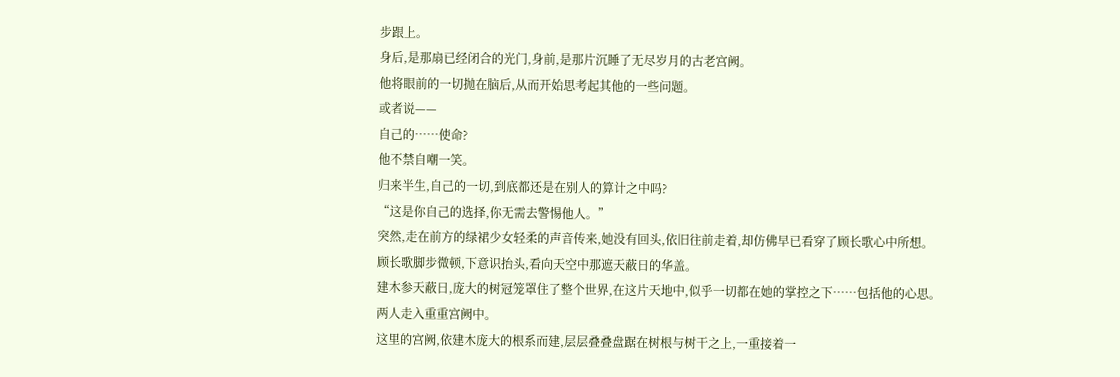步跟上。
身后,是那扇已经闭合的光门,身前,是那片沉睡了无尽岁月的古老宫阙。
他将眼前的一切抛在脑后,从而开始思考起其他的一些问题。
或者说——
自己的……使命?
他不禁自嘲一笑。
归来半生,自己的一切,到底都还是在别人的算计之中吗?
“这是你自己的选择,你无需去警惕他人。”
突然,走在前方的绿裙少女轻柔的声音传来,她没有回头,依旧往前走着,却仿佛早已看穿了顾长歌心中所想。
顾长歌脚步微顿,下意识抬头,看向天空中那遮天蔽日的华盖。
建木参天蔽日,庞大的树冠笼罩住了整个世界,在这片天地中,似乎一切都在她的掌控之下……包括他的心思。
两人走入重重宫阙中。
这里的宫阙,依建木庞大的根系而建,层层叠叠盘踞在树根与树干之上,一重接着一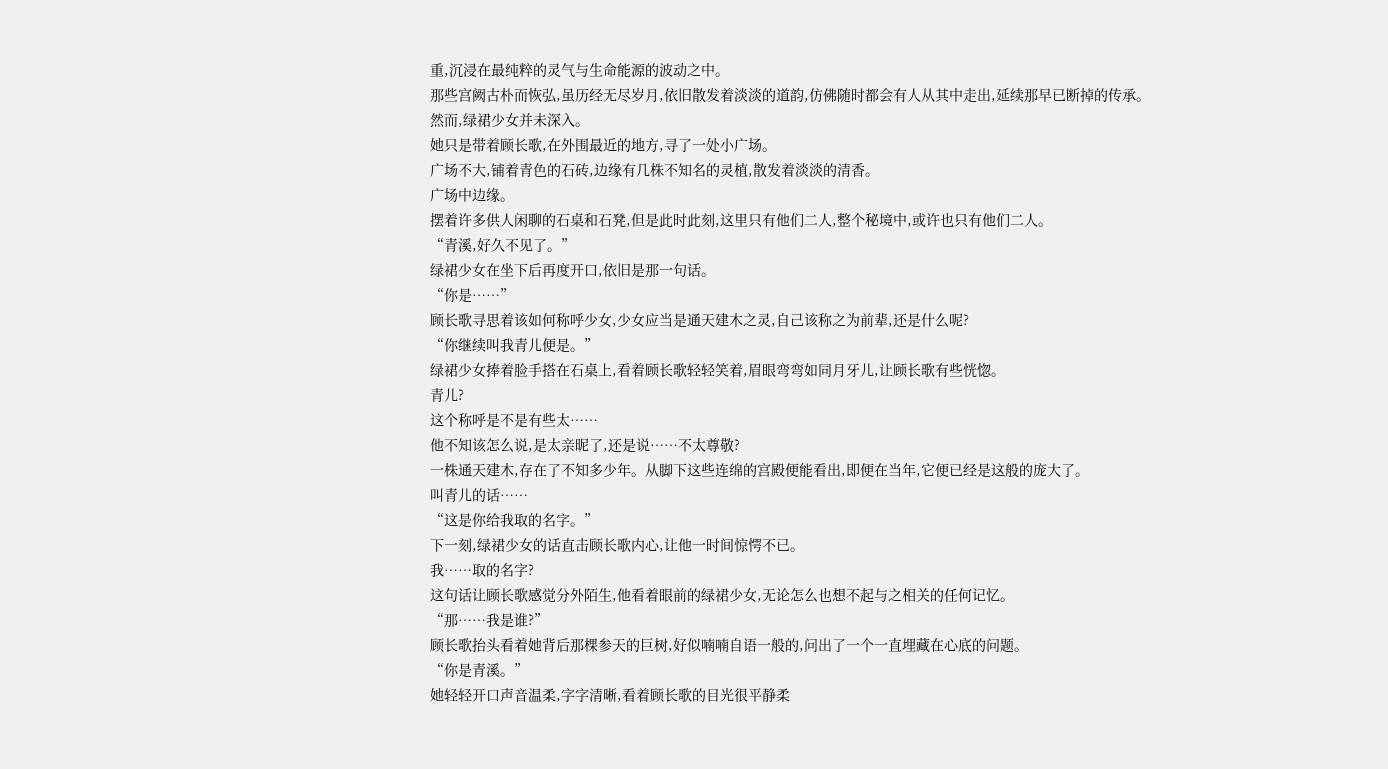重,沉浸在最纯粹的灵气与生命能源的波动之中。
那些宫阙古朴而恢弘,虽历经无尽岁月,依旧散发着淡淡的道韵,仿佛随时都会有人从其中走出,延续那早已断掉的传承。
然而,绿裙少女并未深入。
她只是带着顾长歌,在外围最近的地方,寻了一处小广场。
广场不大,铺着青色的石砖,边缘有几株不知名的灵植,散发着淡淡的清香。
广场中边缘。
摆着许多供人闲聊的石桌和石凳,但是此时此刻,这里只有他们二人,整个秘境中,或许也只有他们二人。
“青溪,好久不见了。”
绿裙少女在坐下后再度开口,依旧是那一句话。
“你是……”
顾长歌寻思着该如何称呼少女,少女应当是通天建木之灵,自己该称之为前辈,还是什么呢?
“你继续叫我青儿便是。”
绿裙少女捧着脸手搭在石桌上,看着顾长歌轻轻笑着,眉眼弯弯如同月牙儿,让顾长歌有些恍惚。
青儿?
这个称呼是不是有些太……
他不知该怎么说,是太亲昵了,还是说……不太尊敬?
一株通天建木,存在了不知多少年。从脚下这些连绵的宫殿便能看出,即便在当年,它便已经是这般的庞大了。
叫青儿的话……
“这是你给我取的名字。”
下一刻,绿裙少女的话直击顾长歌内心,让他一时间惊愕不已。
我……取的名字?
这句话让顾长歌感觉分外陌生,他看着眼前的绿裙少女,无论怎么也想不起与之相关的任何记忆。
“那……我是谁?”
顾长歌抬头看着她背后那棵参天的巨树,好似喃喃自语一般的,问出了一个一直埋藏在心底的问题。
“你是青溪。”
她轻轻开口声音温柔,字字清晰,看着顾长歌的目光很平静柔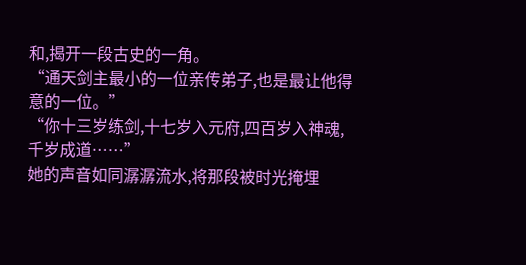和,揭开一段古史的一角。
“通天剑主最小的一位亲传弟子,也是最让他得意的一位。”
“你十三岁练剑,十七岁入元府,四百岁入神魂,千岁成道……”
她的声音如同潺潺流水,将那段被时光掩埋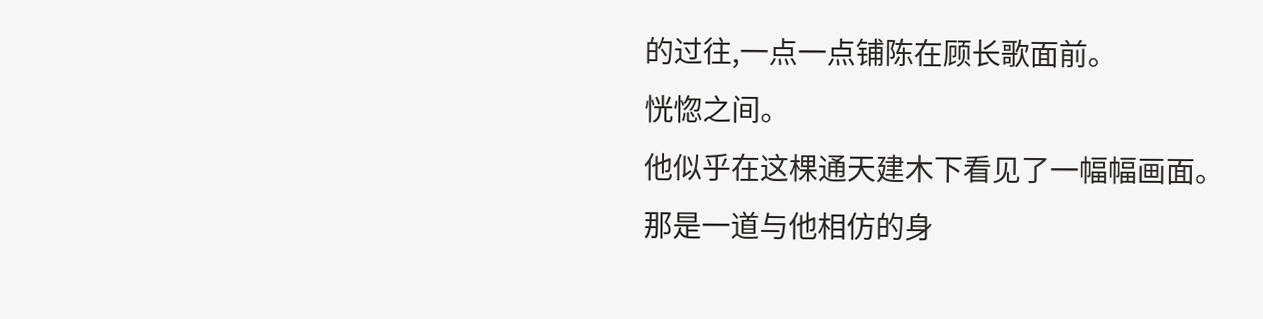的过往,一点一点铺陈在顾长歌面前。
恍惚之间。
他似乎在这棵通天建木下看见了一幅幅画面。
那是一道与他相仿的身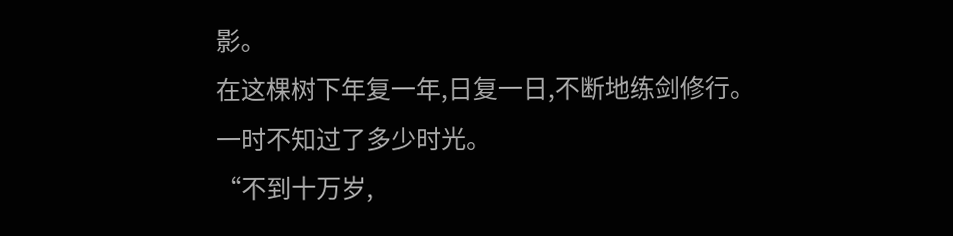影。
在这棵树下年复一年,日复一日,不断地练剑修行。
一时不知过了多少时光。
“不到十万岁,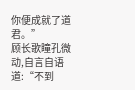你便成就了道君。”
顾长歌瞳孔微动,自言自语道:“不到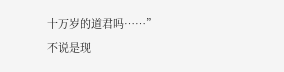十万岁的道君吗……”
不说是现